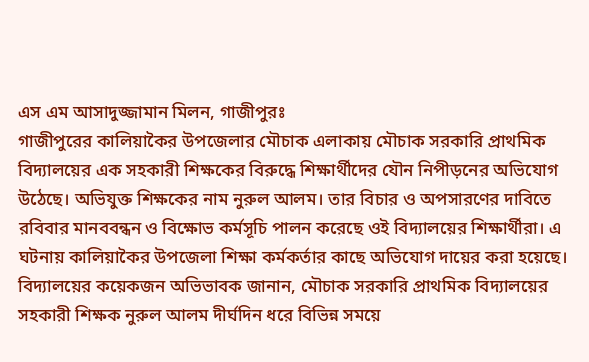এস এম আসাদুজ্জামান মিলন, গাজীপুরঃ
গাজীপুরের কালিয়াকৈর উপজেলার মৌচাক এলাকায় মৌচাক সরকারি প্রাথমিক বিদ্যালয়ের এক সহকারী শিক্ষকের বিরুদ্ধে শিক্ষার্থীদের যৌন নিপীড়নের অভিযোগ উঠেছে। অভিযুক্ত শিক্ষকের নাম নুরুল আলম। তার বিচার ও অপসারণের দাবিতে রবিবার মানববন্ধন ও বিক্ষোভ কর্মসূচি পালন করেছে ওই বিদ্যালয়ের শিক্ষার্থীরা। এ ঘটনায় কালিয়াকৈর উপজেলা শিক্ষা কর্মকর্তার কাছে অভিযোগ দায়ের করা হয়েছে।
বিদ্যালয়ের কয়েকজন অভিভাবক জানান, মৌচাক সরকারি প্রাথমিক বিদ্যালয়ের সহকারী শিক্ষক নুরুল আলম দীর্ঘদিন ধরে বিভিন্ন সময়ে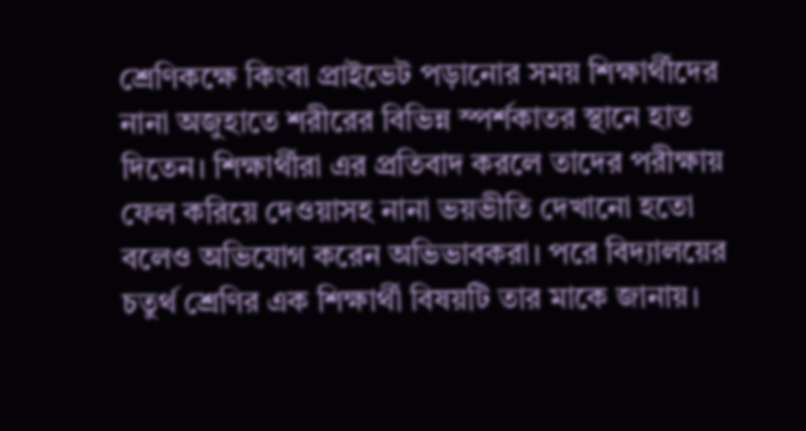শ্রেণিকক্ষে কিংবা প্রাইভেট পড়ানোর সময় শিক্ষার্থীদের নানা অজুহাতে শরীরের বিভিন্ন স্পর্শকাতর স্থানে হাত দিতেন। শিক্ষার্থীরা এর প্রতিবাদ করলে তাদের পরীক্ষায় ফেল করিয়ে দেওয়াসহ নানা ভয়ভীতি দেখানো হতো বলেও অভিযোগ করেন অভিভাবকরা। পরে বিদ্যালয়ের চতুর্থ শ্রেণির এক শিক্ষার্থী বিষয়টি তার মাকে জানায়।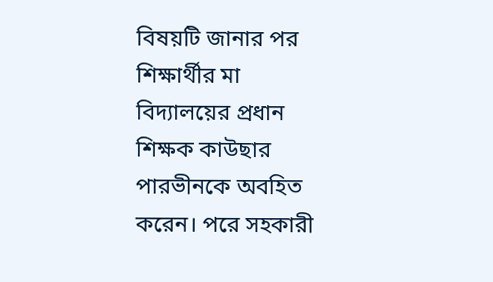বিষয়টি জানার পর শিক্ষার্থীর মা বিদ্যালয়ের প্রধান শিক্ষক কাউছার পারভীনকে অবহিত করেন। পরে সহকারী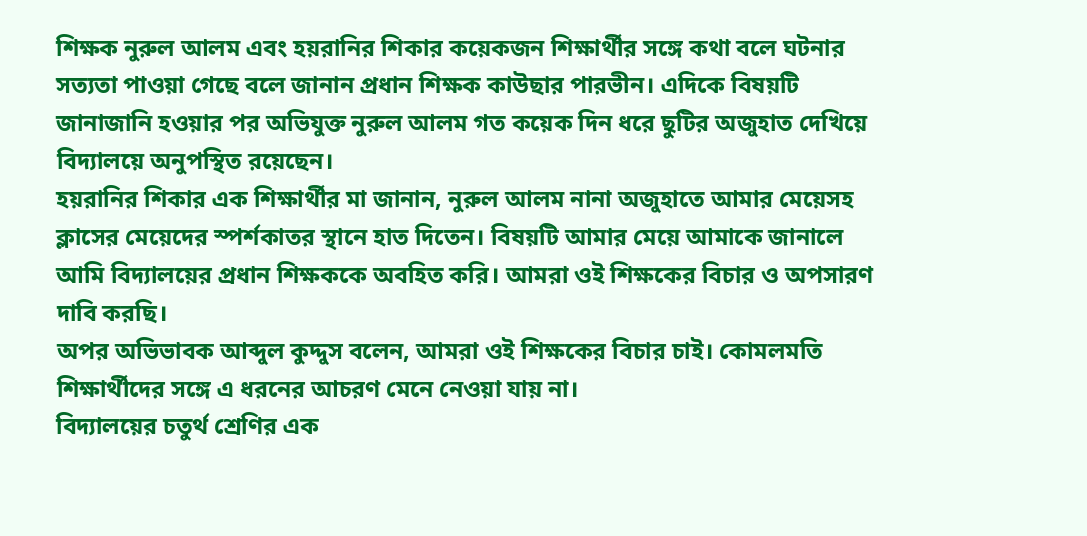শিক্ষক নুরুল আলম এবং হয়রানির শিকার কয়েকজন শিক্ষার্থীর সঙ্গে কথা বলে ঘটনার সত্যতা পাওয়া গেছে বলে জানান প্রধান শিক্ষক কাউছার পারভীন। এদিকে বিষয়টি জানাজানি হওয়ার পর অভিযুক্ত নুরুল আলম গত কয়েক দিন ধরে ছুটির অজুহাত দেখিয়ে বিদ্যালয়ে অনুপস্থিত রয়েছেন।
হয়রানির শিকার এক শিক্ষার্থীর মা জানান, নুরুল আলম নানা অজুহাতে আমার মেয়েসহ ক্লাসের মেয়েদের স্পর্শকাতর স্থানে হাত দিতেন। বিষয়টি আমার মেয়ে আমাকে জানালে আমি বিদ্যালয়ের প্রধান শিক্ষককে অবহিত করি। আমরা ওই শিক্ষকের বিচার ও অপসারণ দাবি করছি।
অপর অভিভাবক আব্দুল কুদ্দুস বলেন, আমরা ওই শিক্ষকের বিচার চাই। কোমলমতি শিক্ষার্থীদের সঙ্গে এ ধরনের আচরণ মেনে নেওয়া যায় না।
বিদ্যালয়ের চতুর্থ শ্রেণির এক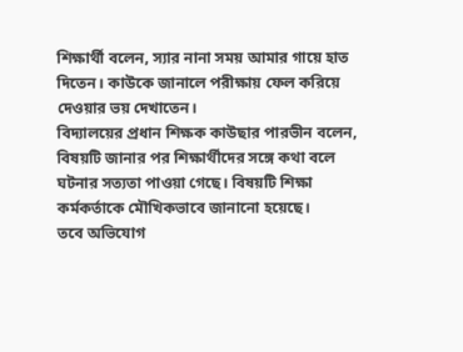শিক্ষার্থী বলেন, স্যার নানা সময় আমার গায়ে হাত দিতেন। কাউকে জানালে পরীক্ষায় ফেল করিয়ে দেওয়ার ভয় দেখাতেন।
বিদ্যালয়ের প্রধান শিক্ষক কাউছার পারভীন বলেন, বিষয়টি জানার পর শিক্ষার্থীদের সঙ্গে কথা বলে ঘটনার সত্যতা পাওয়া গেছে। বিষয়টি শিক্ষা কর্মকর্তাকে মৌখিকভাবে জানানো হয়েছে।
তবে অভিযোগ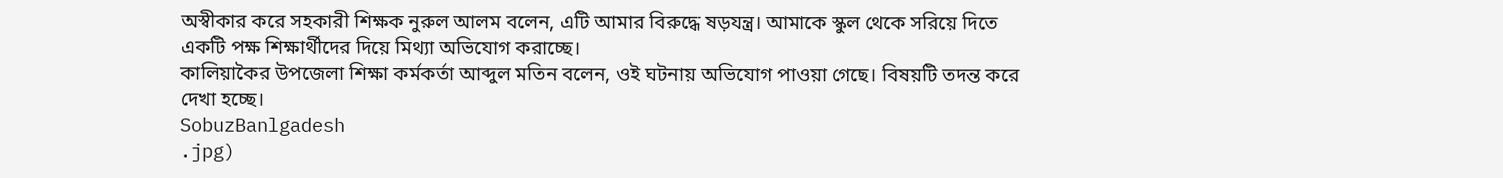অস্বীকার করে সহকারী শিক্ষক নুরুল আলম বলেন, এটি আমার বিরুদ্ধে ষড়যন্ত্র। আমাকে স্কুল থেকে সরিয়ে দিতে একটি পক্ষ শিক্ষার্থীদের দিয়ে মিথ্যা অভিযোগ করাচ্ছে।
কালিয়াকৈর উপজেলা শিক্ষা কর্মকর্তা আব্দুল মতিন বলেন, ওই ঘটনায় অভিযোগ পাওয়া গেছে। বিষয়টি তদন্ত করে দেখা হচ্ছে।
SobuzBanlgadesh
.jpg)